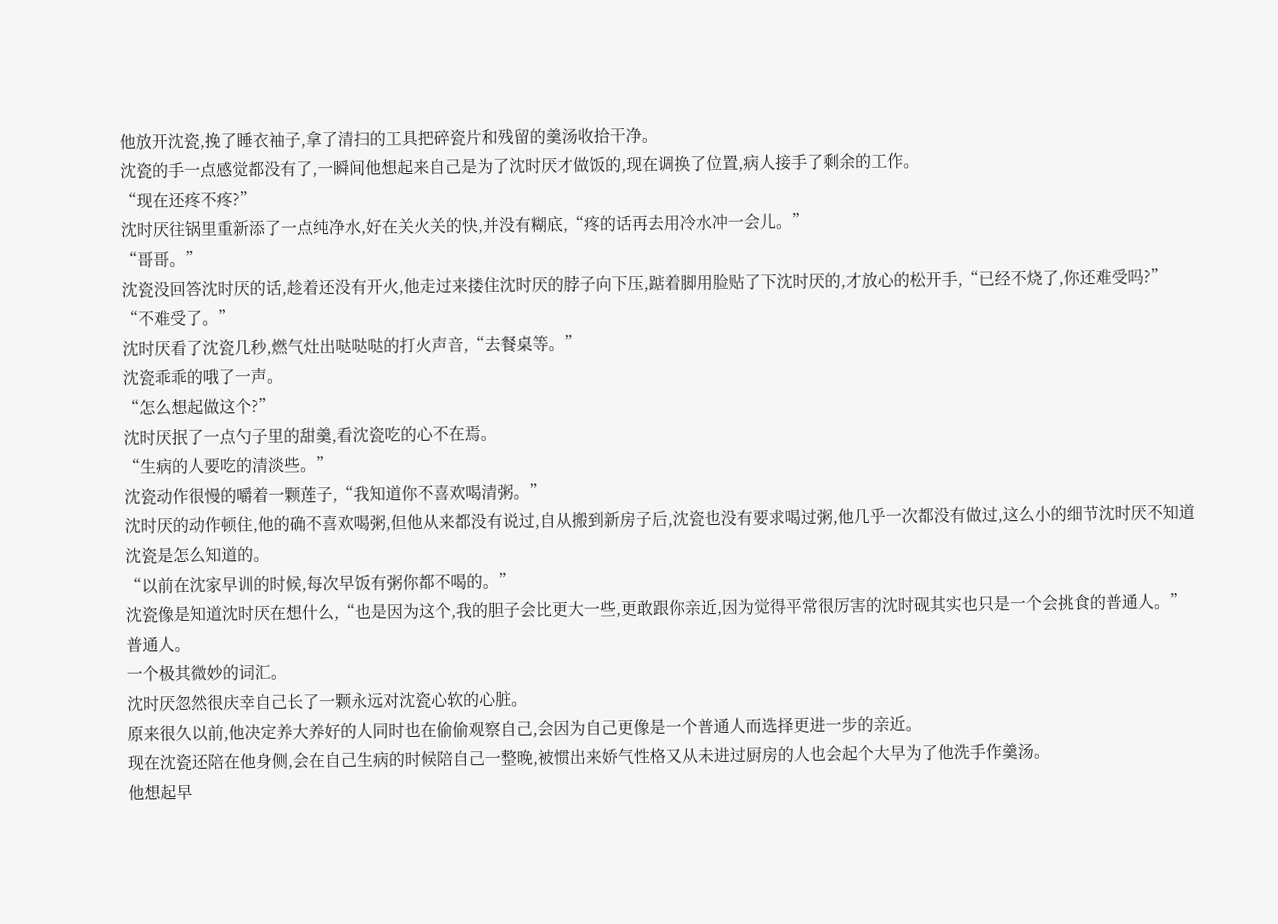他放开沈瓷,挽了睡衣袖子,拿了清扫的工具把碎瓷片和残留的羹汤收拾干净。
沈瓷的手一点感觉都没有了,一瞬间他想起来自己是为了沈时厌才做饭的,现在调换了位置,病人接手了剩余的工作。
“现在还疼不疼?”
沈时厌往锅里重新添了一点纯净水,好在关火关的快,并没有糊底,“疼的话再去用冷水冲一会儿。”
“哥哥。”
沈瓷没回答沈时厌的话,趁着还没有开火,他走过来搂住沈时厌的脖子向下压,踮着脚用脸贴了下沈时厌的,才放心的松开手,“已经不烧了,你还难受吗?”
“不难受了。”
沈时厌看了沈瓷几秒,燃气灶出哒哒哒的打火声音,“去餐桌等。”
沈瓷乖乖的哦了一声。
“怎么想起做这个?”
沈时厌抿了一点勺子里的甜羹,看沈瓷吃的心不在焉。
“生病的人要吃的清淡些。”
沈瓷动作很慢的嚼着一颗莲子,“我知道你不喜欢喝清粥。”
沈时厌的动作顿住,他的确不喜欢喝粥,但他从来都没有说过,自从搬到新房子后,沈瓷也没有要求喝过粥,他几乎一次都没有做过,这么小的细节沈时厌不知道沈瓷是怎么知道的。
“以前在沈家早训的时候,每次早饭有粥你都不喝的。”
沈瓷像是知道沈时厌在想什么,“也是因为这个,我的胆子会比更大一些,更敢跟你亲近,因为觉得平常很厉害的沈时砚其实也只是一个会挑食的普通人。”
普通人。
一个极其微妙的词汇。
沈时厌忽然很庆幸自己长了一颗永远对沈瓷心软的心脏。
原来很久以前,他决定养大养好的人同时也在偷偷观察自己,会因为自己更像是一个普通人而选择更进一步的亲近。
现在沈瓷还陪在他身侧,会在自己生病的时候陪自己一整晚,被惯出来娇气性格又从未进过厨房的人也会起个大早为了他洗手作羹汤。
他想起早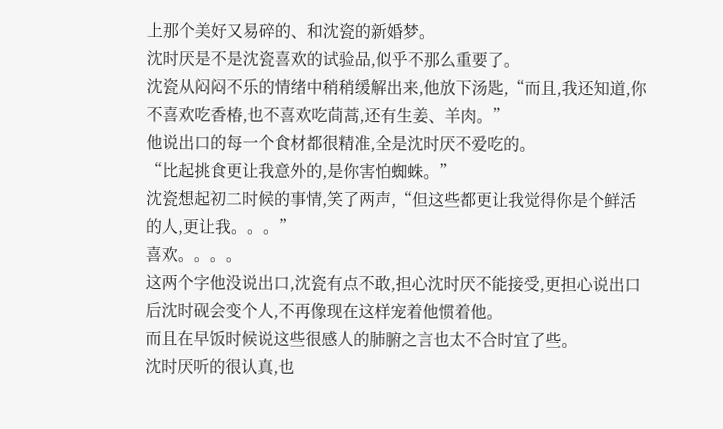上那个美好又易碎的、和沈瓷的新婚梦。
沈时厌是不是沈瓷喜欢的试验品,似乎不那么重要了。
沈瓷从闷闷不乐的情绪中稍稍缓解出来,他放下汤匙,“而且,我还知道,你不喜欢吃香椿,也不喜欢吃茼蒿,还有生姜、羊肉。”
他说出口的每一个食材都很精准,全是沈时厌不爱吃的。
“比起挑食更让我意外的,是你害怕蜘蛛。”
沈瓷想起初二时候的事情,笑了两声,“但这些都更让我觉得你是个鲜活的人,更让我。。。”
喜欢。。。。
这两个字他没说出口,沈瓷有点不敢,担心沈时厌不能接受,更担心说出口后沈时砚会变个人,不再像现在这样宠着他惯着他。
而且在早饭时候说这些很感人的肺腑之言也太不合时宜了些。
沈时厌听的很认真,也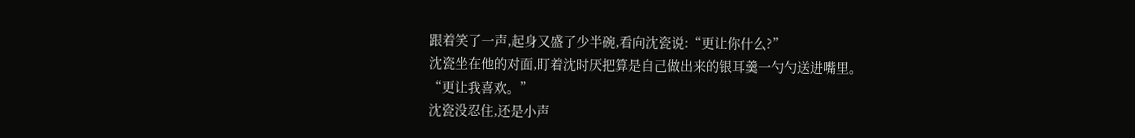跟着笑了一声,起身又盛了少半碗,看向沈瓷说:“更让你什么?”
沈瓷坐在他的对面,盯着沈时厌把算是自己做出来的银耳羹一勺勺送进嘴里。
“更让我喜欢。”
沈瓷没忍住,还是小声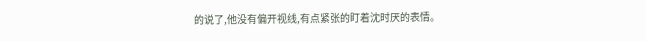的说了,他没有偏开视线,有点紧张的盯着沈时厌的表情。